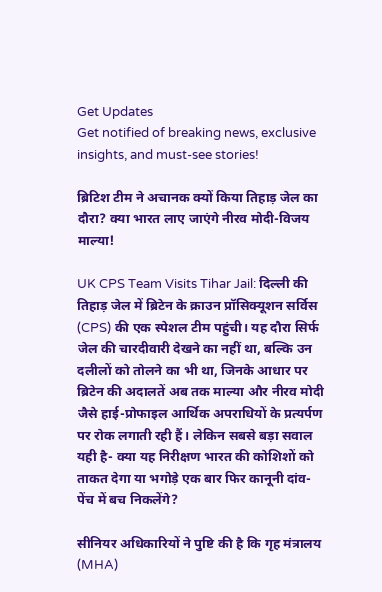Get Updates
Get notified of breaking news, exclusive insights, and must-see stories!

ब्रिटिश टीम ने अचानक क्यों किया तिहाड़ जेल का दौरा? क्या भारत लाए जाएंगे नीरव मोदी-विजय माल्या!

UK CPS Team Visits Tihar Jail: दिल्ली की तिहाड़ जेल में ब्रिटेन के क्राउन प्रॉसिक्यूशन सर्विस (CPS) की एक स्पेशल टीम पहुंची। यह दौरा सिर्फ जेल की चारदीवारी देखने का नहीं था, बल्कि उन दलीलों को तोलने का भी था, जिनके आधार पर ब्रिटेन की अदालतें अब तक माल्या और नीरव मोदी जैसे हाई-प्रोफाइल आर्थिक अपराधियों के प्रत्यर्पण पर रोक लगाती रही हैं। लेकिन सबसे बड़ा सवाल यही है- क्या यह निरीक्षण भारत की कोशिशों को ताकत देगा या भगोड़े एक बार फिर कानूनी दांव-पेंच में बच निकलेंगे?

सीनियर अधिकारियों ने पुष्टि की है कि गृह मंत्रालय (MHA)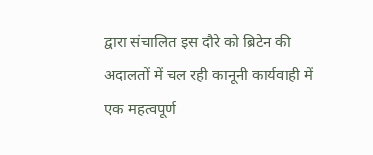द्वारा संचालित इस दौरे को ब्रिटेन की अदालतों में चल रही कानूनी कार्यवाही में एक महत्वपूर्ण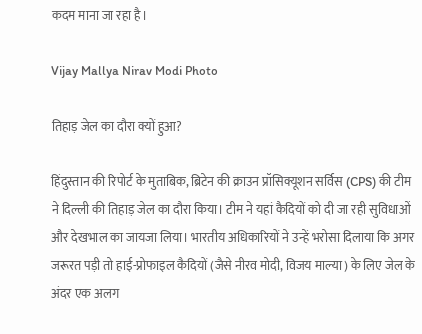कदम माना जा रहा है।

Vijay Mallya Nirav Modi Photo

तिहाड़ जेल का दौरा क्यों हुआ?

हिंदुस्तान की रिपोर्ट के मुताबिक, ब्रिटेन की क्राउन प्रॉसिक्यूशन सर्विस (CPS) की टीम ने दिल्ली की तिहाड़ जेल का दौरा किया। टीम ने यहां कैदियों को दी जा रही सुविधाओं और देखभाल का जायजा लिया। भारतीय अधिकारियों ने उन्हें भरोसा दिलाया कि अगर जरूरत पड़ी तो हाई-प्रोफाइल कैदियों (जैसे नीरव मोदी, विजय माल्या) के लिए जेल के अंदर एक अलग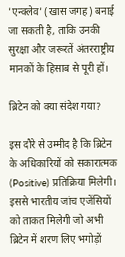'एन्क्लेव' (खास जगह) बनाई जा सकती है, ताकि उनकी सुरक्षा और जरूरतें अंतरराष्ट्रीय मानकों के हिसाब से पूरी हों।

ब्रिटेन को क्या संदेश गया?

इस दौरे से उम्मीद है कि ब्रिटेन के अधिकारियों को सकारात्मक (Positive) प्रतिक्रिया मिलेगी। इससे भारतीय जांच एजेंसियों को ताकत मिलेगी जो अभी ब्रिटेन में शरण लिए भगोड़ों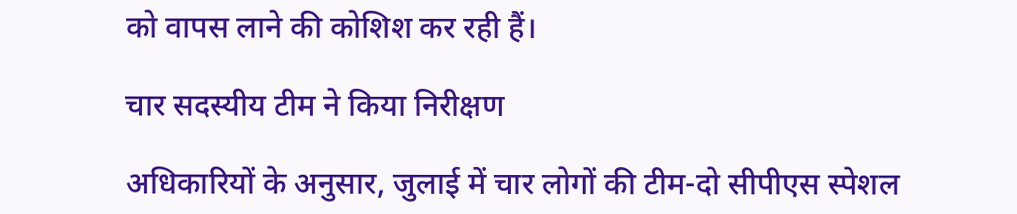को वापस लाने की कोशिश कर रही हैं।

चार सदस्यीय टीम ने किया निरीक्षण

अधिकारियों के अनुसार, जुलाई में चार लोगों की टीम-दो सीपीएस स्पेशल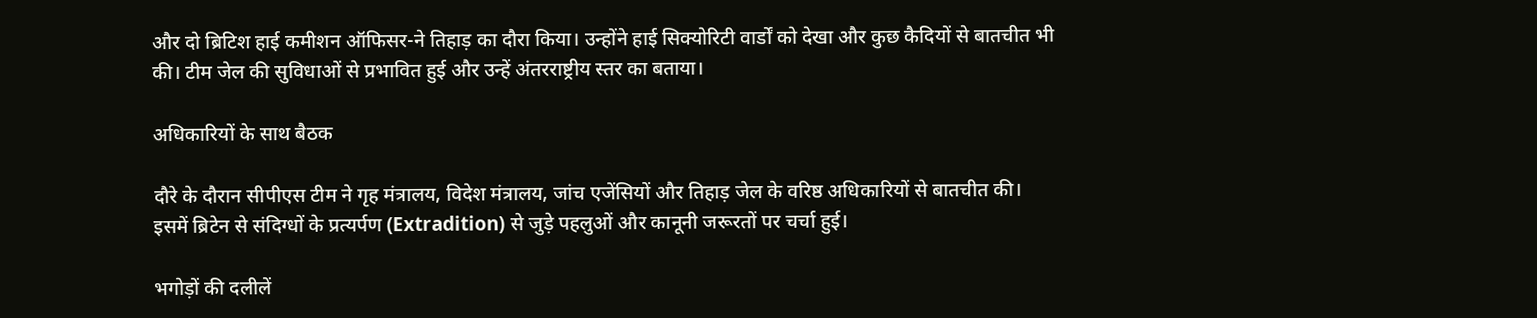और दो ब्रिटिश हाई कमीशन ऑफिसर-ने तिहाड़ का दौरा किया। उन्होंने हाई सिक्योरिटी वार्डों को देखा और कुछ कैदियों से बातचीत भी की। टीम जेल की सुविधाओं से प्रभावित हुई और उन्हें अंतरराष्ट्रीय स्तर का बताया।

अधिकारियों के साथ बैठक

दौरे के दौरान सीपीएस टीम ने गृह मंत्रालय, विदेश मंत्रालय, जांच एजेंसियों और तिहाड़ जेल के वरिष्ठ अधिकारियों से बातचीत की। इसमें ब्रिटेन से संदिग्धों के प्रत्यर्पण (Extradition) से जुड़े पहलुओं और कानूनी जरूरतों पर चर्चा हुई।

भगोड़ों की दलीलें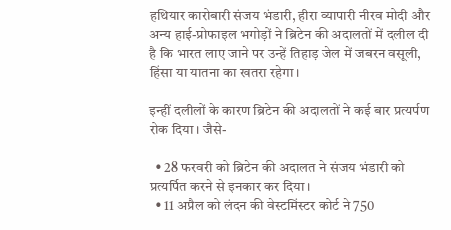हथियार कारोबारी संजय भंडारी, हीरा व्यापारी नीरव मोदी और अन्य हाई-प्रोफाइल भगोड़ों ने ब्रिटेन की अदालतों में दलील दी है कि भारत लाए जाने पर उन्हें तिहाड़ जेल में जबरन वसूली, हिंसा या यातना का खतरा रहेगा।

इन्हीं दलीलों के कारण ब्रिटेन की अदालतों ने कई बार प्रत्यर्पण रोक दिया। जैसे-

  • 28 फरवरी को ब्रिटेन की अदालत ने संजय भंडारी को प्रत्यर्पित करने से इनकार कर दिया।
  • 11 अप्रैल को लंदन की वेस्टमिंस्टर कोर्ट ने 750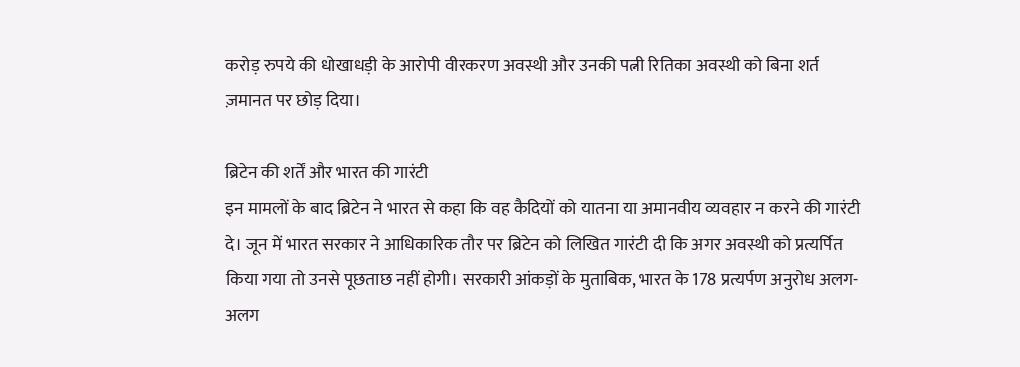करोड़ रुपये की धोखाधड़ी के आरोपी वीरकरण अवस्थी और उनकी पत्नी रितिका अवस्थी को बिना शर्त ज़मानत पर छोड़ दिया।

ब्रिटेन की शर्तें और भारत की गारंटी
इन मामलों के बाद ब्रिटेन ने भारत से कहा कि वह कैदियों को यातना या अमानवीय व्यवहार न करने की गारंटी दे। जून में भारत सरकार ने आधिकारिक तौर पर ब्रिटेन को लिखित गारंटी दी कि अगर अवस्थी को प्रत्यर्पित किया गया तो उनसे पूछताछ नहीं होगी। सरकारी आंकड़ों के मुताबिक, भारत के 178 प्रत्यर्पण अनुरोध अलग-अलग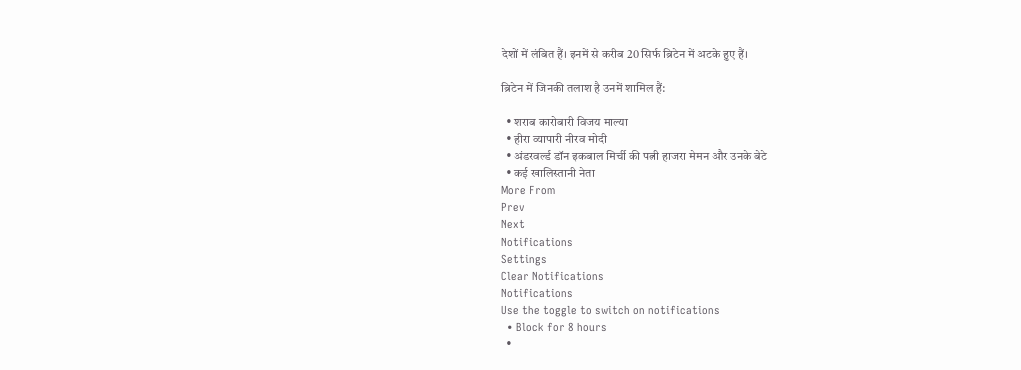देशों में लंबित हैं। इनमें से करीब 20 सिर्फ ब्रिटेन में अटके हुए हैं।

ब्रिटेन में जिनकी तलाश है उनमें शामिल हैं:

  • शराब कारोबारी विजय माल्या
  • हीरा व्यापारी नीरव मोदी
  • अंडरवर्ल्ड डॉन इकबाल मिर्ची की पत्नी हाजरा मेमन और उनके बेटे
  • कई खालिस्तानी नेता
More From
Prev
Next
Notifications
Settings
Clear Notifications
Notifications
Use the toggle to switch on notifications
  • Block for 8 hours
  •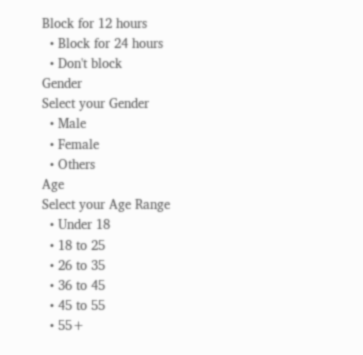Block for 12 hours
  • Block for 24 hours
  • Don't block
Gender
Select your Gender
  • Male
  • Female
  • Others
Age
Select your Age Range
  • Under 18
  • 18 to 25
  • 26 to 35
  • 36 to 45
  • 45 to 55
  • 55+